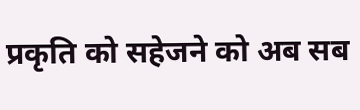प्रकृति को सहेजने को अब सब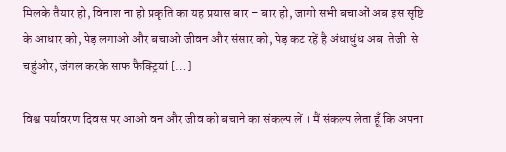मिलके तैयार हो, विनाश ना हो प्रकृति का यह प्रयास बार – बार हो, जागो सभी बचाओं अब इस सृष्टि के आधार को, पेड़ लगाओ और बचाओ जीवन और संसार को, पेड़ कट रहें है अंधाधुंध अब  तेजी  से   चहुंओर, जंगल करके साफ फैक्ट्रियां […]

विश्व पर्यावरण दिवस पर आओ वन और जीव को बचाने का संकल्प लें । मैं संकल्प लेता हूँ कि अपना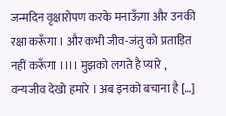जन्मदिन वृक्षारोपण करके मनाऊँगा और उनकी रक्षा करूँगा । और कभी जीव-जंतु को प्रताड़ित नहीं करूँगा ।।।। मुझको लगते है प्यारे , वन्यजीव देखो हमारे । अब इनको बचाना है […]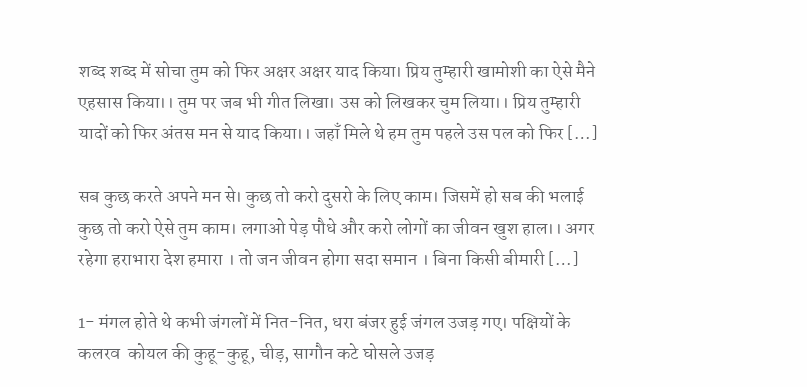शब्द शब्द में सोचा तुम को फिर अक्षर अक्षर याद किया। प्रिय तुम्हारी खामोशी का ऐसे मैने एहसास किया।। तुम पर जब भी गीत लिखा। उस को लिखकर चुम लिया।। प्रिय तुम्हारी यादों को फिर अंतस मन से याद किया।। जहाँ मिले थे हम तुम पहले उस पल को फिर […]

सब कुछ करते अपने मन से। कुछ तो करो दुसरो के लिए काम। जिसमें हो सब की भलाई कुछ तो करो ऐसे तुम काम। लगाओ पेड़ पौधे और करो लोगों का जीवन खुश हाल।। अगर रहेगा हराभारा देश हमारा । तो जन जीवन होगा सदा समान । बिना किसी बीमारी […]

1- मंगल होते थे कभी जंगलों में नित-नित, धरा बंजर हुई जंगल उजड़ गए। पक्षियों के कलरव  कोयल की कुहू-कुहू, चीड़, सागौन कटे घोसले उजड़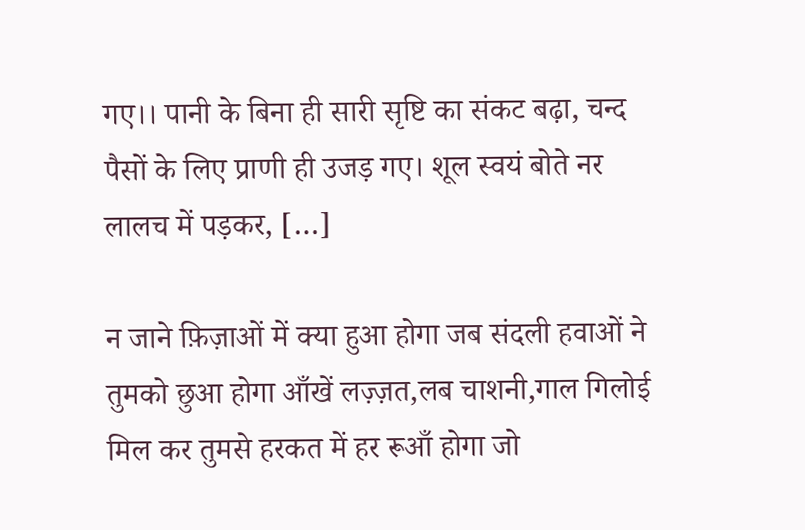गए।। पानी के बिना ही सारी सृष्टि का संकट बढ़ा, चन्द पैसों के लिए प्राणी ही उजड़ गए। शूल स्वयं बोते नर लालच में पड़कर, […]

न जाने फ़िज़ाओं में क्या हुआ होगा जब संदली हवाओं ने तुमको छुआ होगा आँखें लज़्ज़त,लब चाशनी,गाल गिलोई मिल कर तुमसे हरकत में हर रूआँ होगा जो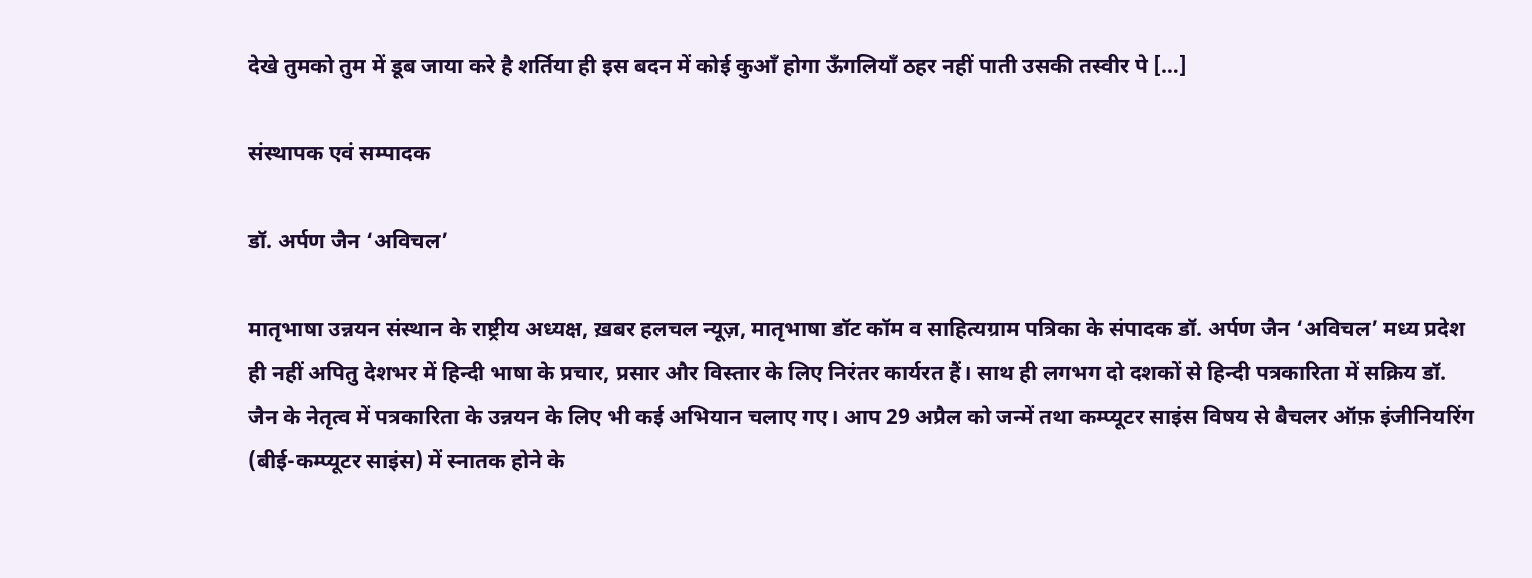देखे तुमको तुम में डूब जाया करे है शर्तिया ही इस बदन में कोई कुआँ होगा ऊँगलियाँ ठहर नहीं पाती उसकी तस्वीर पे […]

संस्थापक एवं सम्पादक

डॉ. अर्पण जैन ‘अविचल’

मातृभाषा उन्नयन संस्थान के राष्ट्रीय अध्यक्ष, ख़बर हलचल न्यूज़, मातृभाषा डॉट कॉम व साहित्यग्राम पत्रिका के संपादक डॉ. अर्पण जैन ‘अविचल’ मध्य प्रदेश ही नहीं अपितु देशभर में हिन्दी भाषा के प्रचार, प्रसार और विस्तार के लिए निरंतर कार्यरत हैं। साथ ही लगभग दो दशकों से हिन्दी पत्रकारिता में सक्रिय डॉ. जैन के नेतृत्व में पत्रकारिता के उन्नयन के लिए भी कई अभियान चलाए गए। आप 29 अप्रैल को जन्में तथा कम्प्यूटर साइंस विषय से बैचलर ऑफ़ इंजीनियरिंग (बीई-कम्प्यूटर साइंस) में स्नातक होने के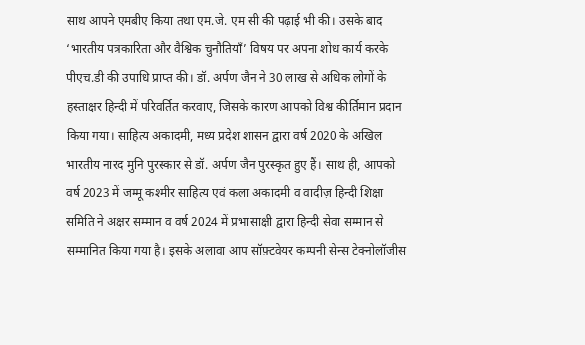साथ आपने एमबीए किया तथा एम.जे. एम सी की पढ़ाई भी की। उसके बाद ‘भारतीय पत्रकारिता और वैश्विक चुनौतियाँ’ विषय पर अपना शोध कार्य करके पीएच.डी की उपाधि प्राप्त की। डॉ. अर्पण जैन ने 30 लाख से अधिक लोगों के हस्ताक्षर हिन्दी में परिवर्तित करवाए, जिसके कारण आपको विश्व कीर्तिमान प्रदान किया गया। साहित्य अकादमी, मध्य प्रदेश शासन द्वारा वर्ष 2020 के अखिल भारतीय नारद मुनि पुरस्कार से डॉ. अर्पण जैन पुरस्कृत हुए हैं। साथ ही, आपको वर्ष 2023 में जम्मू कश्मीर साहित्य एवं कला अकादमी व वादीज़ हिन्दी शिक्षा समिति ने अक्षर सम्मान व वर्ष 2024 में प्रभासाक्षी द्वारा हिन्दी सेवा सम्मान से सम्मानित किया गया है। इसके अलावा आप सॉफ़्टवेयर कम्पनी सेन्स टेक्नोलॉजीस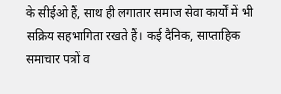के सीईओ हैं, साथ ही लगातार समाज सेवा कार्यों में भी सक्रिय सहभागिता रखते हैं। कई दैनिक, साप्ताहिक समाचार पत्रों व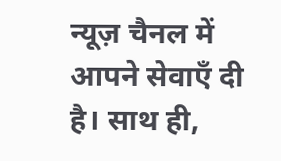न्यूज़ चैनल में आपने सेवाएँ दी है। साथ ही,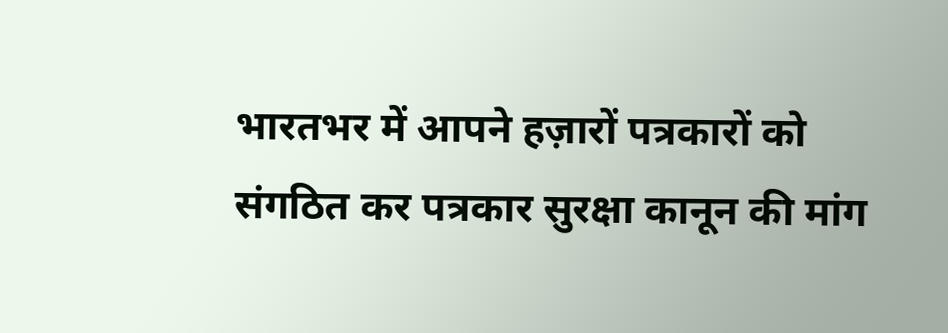भारतभर में आपने हज़ारों पत्रकारों को संगठित कर पत्रकार सुरक्षा कानून की मांग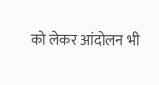को लेकर आंदोलन भी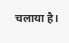चलाया है।